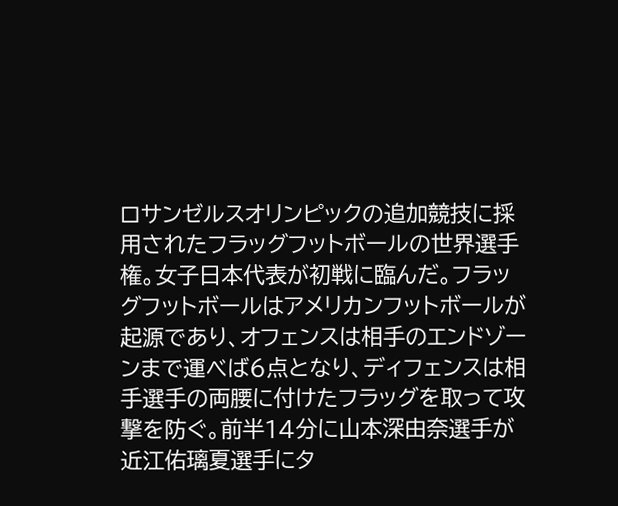ロサンゼルスオリンピックの追加競技に採用されたフラッグフットボールの世界選手権。女子日本代表が初戦に臨んだ。フラッグフットボールはアメリカンフットボールが起源であり、オフェンスは相手のエンドゾーンまで運べば6点となり、ディフェンスは相手選手の両腰に付けたフラッグを取って攻撃を防ぐ。前半14分に山本深由奈選手が近江佑璃夏選手にタ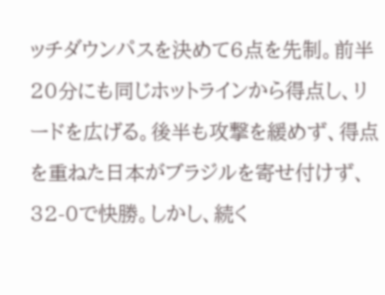ッチダウンパスを決めて6点を先制。前半20分にも同じホットラインから得点し、リードを広げる。後半も攻撃を緩めず、得点を重ねた日本がブラジルを寄せ付けず、32-0で快勝。しかし、続く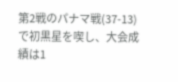第2戦のパナマ戦(37-13)で初黒星を喫し、大会成績は1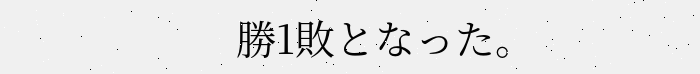勝1敗となった。